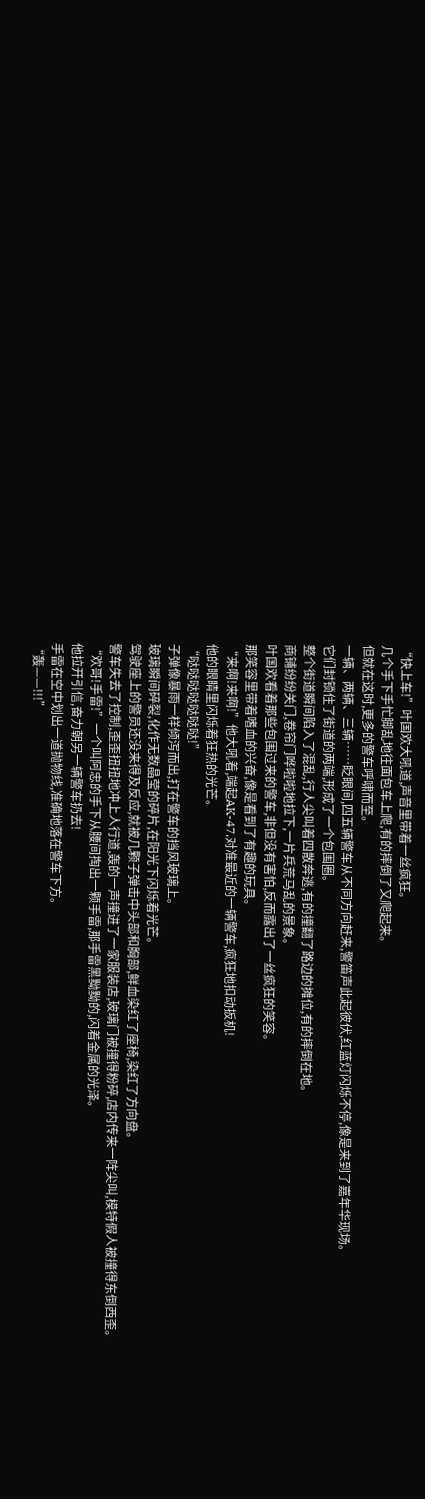“快上车!”叶国欢大吼道,声音里带着一丝疯狂。
几个手下手忙脚乱地往面包车上爬,有的摔倒了又爬起来。
但就在这时,更多的警车呼啸而至。
一辆、两辆、三辆……眨眼间,四五辆警车从不同方向赶来,警笛声此起彼伏,红蓝灯闪烁不停,像是来到了嘉年华现场。
它们封锁住了街道的两端,形成了一个包围圈。
整个街道瞬间陷入了混乱,行人尖叫着四散奔逃,有的撞翻了路边的摊位,有的摔倒在地。
商铺纷纷关门,卷帘门哗啦啦地拉下,一片兵荒马乱的景象。
叶国欢看着那些包围过来的警车,非但没有害怕,反而露出了一丝疯狂的笑容。
那笑容里带着嗜血的兴奋,像是看到了有趣的玩具。
“来啊!来啊!”他大吼着,端起AK-47,对准最近的一辆警车,疯狂地扣动扳机!
他的眼睛里闪烁着狂热的光芒。
“哒哒哒哒哒哒哒!”
子弹像暴雨一样倾泻而出,打在警车的挡风玻璃上。
玻璃瞬间碎裂,化作无数晶莹的碎片,在阳光下闪烁着光芒。
驾驶座上的警员还没来得及反应,就被几颗子弹击中头部和胸部,鲜血染红了座椅,染红了方向盘。
警车失去了控制,歪歪扭扭地冲上人行道,轰的一声撞进了一家服装店,玻璃门被撞得粉碎,店内传来一阵尖叫,模特假人被撞得东倒西歪。
“欢哥!手雷!”一个叫阿忠的手下从腰间掏出一颗手雷,那手雷黑黝黝的,闪着金属的光泽。
他拉开引信,奋力朝另一辆警车扔去!
手雷在空中划出一道抛物线,准确地落在警车下方。
“轰——!!!”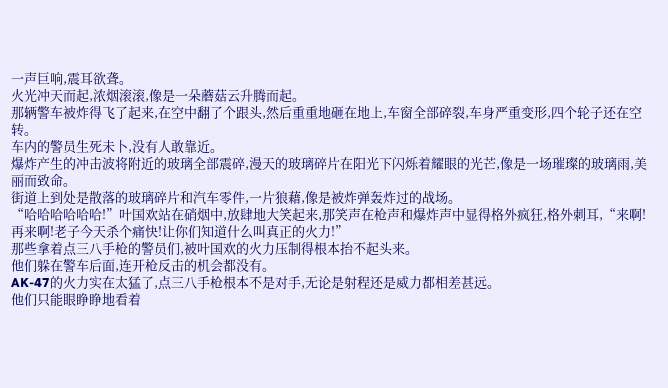一声巨响,震耳欲聋。
火光冲天而起,浓烟滚滚,像是一朵蘑菇云升腾而起。
那辆警车被炸得飞了起来,在空中翻了个跟头,然后重重地砸在地上,车窗全部碎裂,车身严重变形,四个轮子还在空转。
车内的警员生死未卜,没有人敢靠近。
爆炸产生的冲击波将附近的玻璃全部震碎,漫天的玻璃碎片在阳光下闪烁着耀眼的光芒,像是一场璀璨的玻璃雨,美丽而致命。
街道上到处是散落的玻璃碎片和汽车零件,一片狼藉,像是被炸弹轰炸过的战场。
“哈哈哈哈哈哈!”叶国欢站在硝烟中,放肆地大笑起来,那笑声在枪声和爆炸声中显得格外疯狂,格外刺耳,“来啊!再来啊!老子今天杀个痛快!让你们知道什么叫真正的火力!”
那些拿着点三八手枪的警员们,被叶国欢的火力压制得根本抬不起头来。
他们躲在警车后面,连开枪反击的机会都没有。
AK-47的火力实在太猛了,点三八手枪根本不是对手,无论是射程还是威力都相差甚远。
他们只能眼睁睁地看着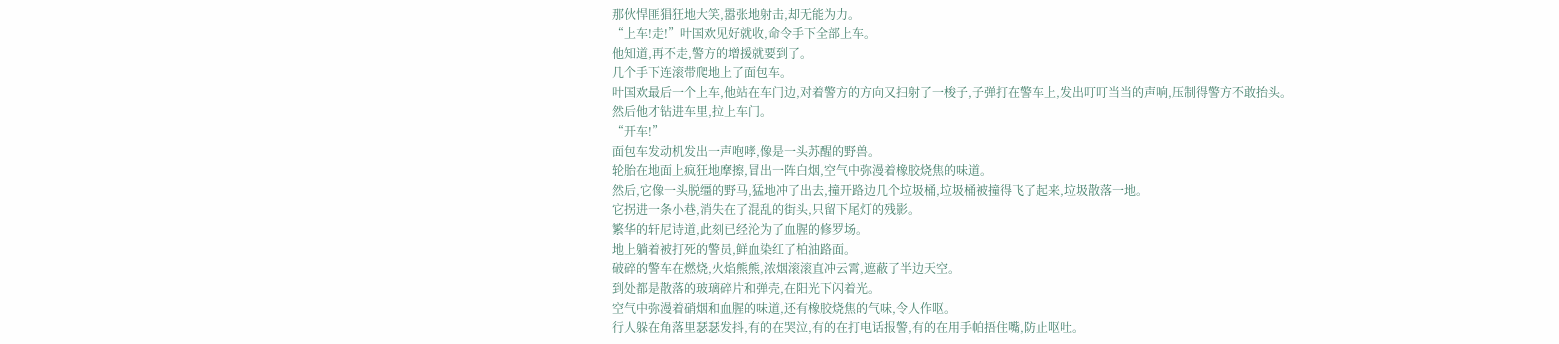那伙悍匪猖狂地大笑,嚣张地射击,却无能为力。
“上车!走!”叶国欢见好就收,命令手下全部上车。
他知道,再不走,警方的增援就要到了。
几个手下连滚带爬地上了面包车。
叶国欢最后一个上车,他站在车门边,对着警方的方向又扫射了一梭子,子弹打在警车上,发出叮叮当当的声响,压制得警方不敢抬头。
然后他才钻进车里,拉上车门。
“开车!”
面包车发动机发出一声咆哮,像是一头苏醒的野兽。
轮胎在地面上疯狂地摩擦,冒出一阵白烟,空气中弥漫着橡胶烧焦的味道。
然后,它像一头脱缰的野马,猛地冲了出去,撞开路边几个垃圾桶,垃圾桶被撞得飞了起来,垃圾散落一地。
它拐进一条小巷,消失在了混乱的街头,只留下尾灯的残影。
繁华的轩尼诗道,此刻已经沦为了血腥的修罗场。
地上躺着被打死的警员,鲜血染红了柏油路面。
破碎的警车在燃烧,火焰熊熊,浓烟滚滚直冲云霄,遮蔽了半边天空。
到处都是散落的玻璃碎片和弹壳,在阳光下闪着光。
空气中弥漫着硝烟和血腥的味道,还有橡胶烧焦的气味,令人作呕。
行人躲在角落里瑟瑟发抖,有的在哭泣,有的在打电话报警,有的在用手帕捂住嘴,防止呕吐。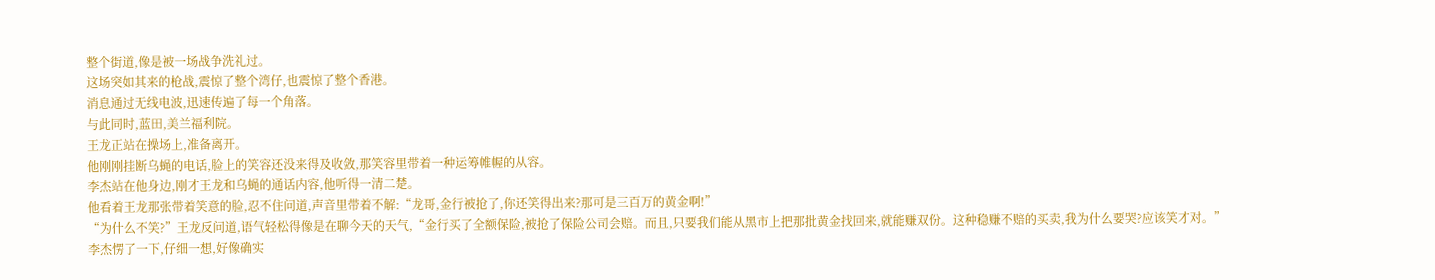整个街道,像是被一场战争洗礼过。
这场突如其来的枪战,震惊了整个湾仔,也震惊了整个香港。
消息通过无线电波,迅速传遍了每一个角落。
与此同时,蓝田,美兰福利院。
王龙正站在操场上,准备离开。
他刚刚挂断乌蝇的电话,脸上的笑容还没来得及收敛,那笑容里带着一种运筹帷幄的从容。
李杰站在他身边,刚才王龙和乌蝇的通话内容,他听得一清二楚。
他看着王龙那张带着笑意的脸,忍不住问道,声音里带着不解:“龙哥,金行被抢了,你还笑得出来?那可是三百万的黄金啊!”
“为什么不笑?”王龙反问道,语气轻松得像是在聊今天的天气,“金行买了全额保险,被抢了保险公司会赔。而且,只要我们能从黑市上把那批黄金找回来,就能赚双份。这种稳赚不赔的买卖,我为什么要哭?应该笑才对。”
李杰愣了一下,仔细一想,好像确实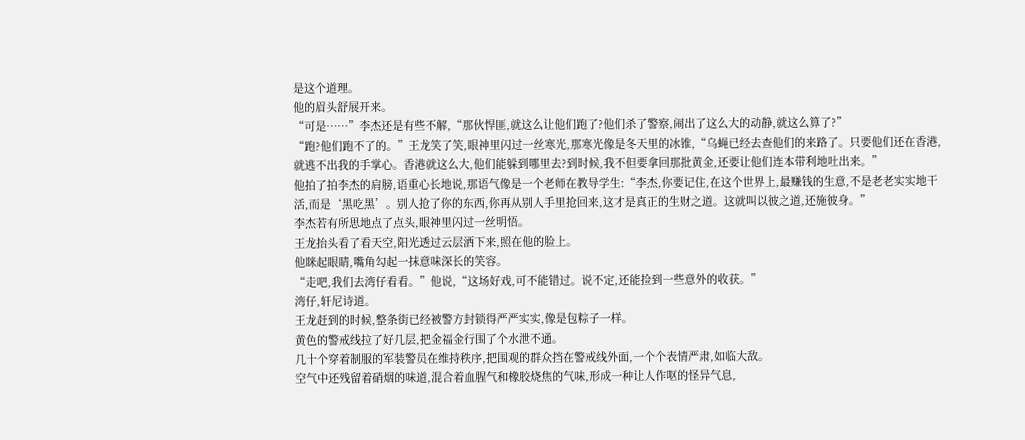是这个道理。
他的眉头舒展开来。
“可是……”李杰还是有些不解,“那伙悍匪,就这么让他们跑了?他们杀了警察,闹出了这么大的动静,就这么算了?”
“跑?他们跑不了的。”王龙笑了笑,眼神里闪过一丝寒光,那寒光像是冬天里的冰锥,“乌蝇已经去查他们的来路了。只要他们还在香港,就逃不出我的手掌心。香港就这么大,他们能躲到哪里去?到时候,我不但要拿回那批黄金,还要让他们连本带利地吐出来。”
他拍了拍李杰的肩膀,语重心长地说,那语气像是一个老师在教导学生:“李杰,你要记住,在这个世界上,最赚钱的生意,不是老老实实地干活,而是‘黑吃黑’。别人抢了你的东西,你再从别人手里抢回来,这才是真正的生财之道。这就叫以彼之道,还施彼身。”
李杰若有所思地点了点头,眼神里闪过一丝明悟。
王龙抬头看了看天空,阳光透过云层洒下来,照在他的脸上。
他眯起眼睛,嘴角勾起一抹意味深长的笑容。
“走吧,我们去湾仔看看。”他说,“这场好戏,可不能错过。说不定,还能捡到一些意外的收获。”
湾仔,轩尼诗道。
王龙赶到的时候,整条街已经被警方封锁得严严实实,像是包粽子一样。
黄色的警戒线拉了好几层,把金福金行围了个水泄不通。
几十个穿着制服的军装警员在维持秩序,把围观的群众挡在警戒线外面,一个个表情严肃,如临大敌。
空气中还残留着硝烟的味道,混合着血腥气和橡胶烧焦的气味,形成一种让人作呕的怪异气息,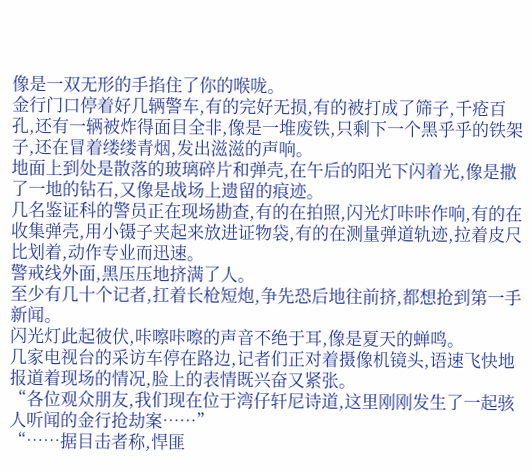像是一双无形的手掐住了你的喉咙。
金行门口停着好几辆警车,有的完好无损,有的被打成了筛子,千疮百孔,还有一辆被炸得面目全非,像是一堆废铁,只剩下一个黑乎乎的铁架子,还在冒着缕缕青烟,发出滋滋的声响。
地面上到处是散落的玻璃碎片和弹壳,在午后的阳光下闪着光,像是撒了一地的钻石,又像是战场上遗留的痕迹。
几名鉴证科的警员正在现场勘查,有的在拍照,闪光灯咔咔作响,有的在收集弹壳,用小镊子夹起来放进证物袋,有的在测量弹道轨迹,拉着皮尺比划着,动作专业而迅速。
警戒线外面,黑压压地挤满了人。
至少有几十个记者,扛着长枪短炮,争先恐后地往前挤,都想抢到第一手新闻。
闪光灯此起彼伏,咔嚓咔嚓的声音不绝于耳,像是夏天的蝉鸣。
几家电视台的采访车停在路边,记者们正对着摄像机镜头,语速飞快地报道着现场的情况,脸上的表情既兴奋又紧张。
“各位观众朋友,我们现在位于湾仔轩尼诗道,这里刚刚发生了一起骇人听闻的金行抢劫案……”
“……据目击者称,悍匪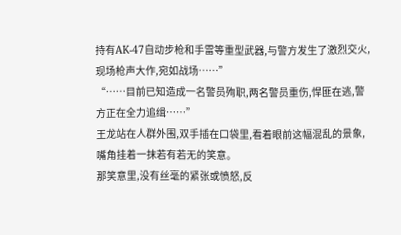持有AK-47自动步枪和手雷等重型武器,与警方发生了激烈交火,现场枪声大作,宛如战场……”
“……目前已知造成一名警员殉职,两名警员重伤,悍匪在逃,警方正在全力追缉……”
王龙站在人群外围,双手插在口袋里,看着眼前这幅混乱的景象,嘴角挂着一抹若有若无的笑意。
那笑意里,没有丝毫的紧张或愤怒,反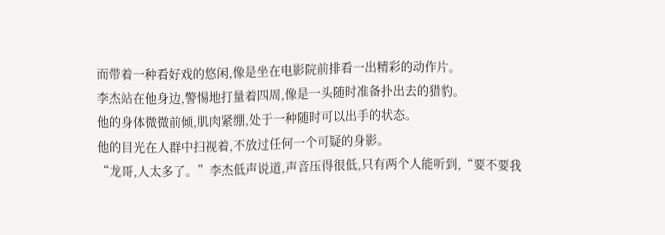而带着一种看好戏的悠闲,像是坐在电影院前排看一出精彩的动作片。
李杰站在他身边,警惕地打量着四周,像是一头随时准备扑出去的猎豹。
他的身体微微前倾,肌肉紧绷,处于一种随时可以出手的状态。
他的目光在人群中扫视着,不放过任何一个可疑的身影。
“龙哥,人太多了。”李杰低声说道,声音压得很低,只有两个人能听到,“要不要我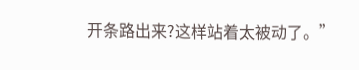开条路出来?这样站着太被动了。”